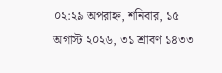০২:২৯ অপরাহ্ন, শনিবার, ১৫ অগাস্ট ২০২৬, ৩১ শ্রাবণ ১৪৩৩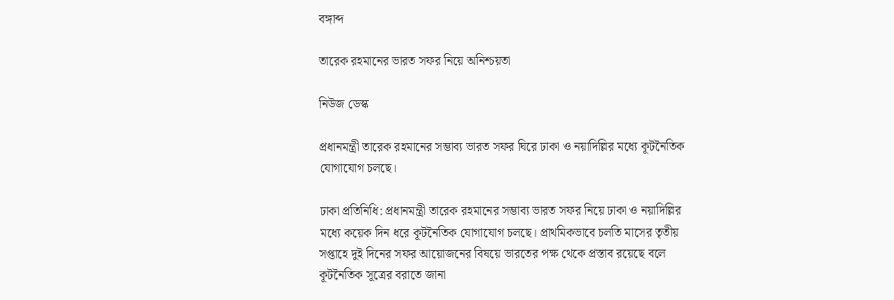বঙ্গাব্দ

তারেক রহমানের ভারত সফর নিয়ে অনিশ্চয়তা

নিউজ ডেস্ক

প্রধানমন্ত্রী তারেক রহমানের সম্ভাব্য ভারত সফর ঘিরে ঢাকা ও নয়াদিল্লির মধ্যে কূটনৈতিক যোগাযোগ চলছে।

ঢাকা প্রতিনিধি: প্রধানমন্ত্রী তারেক রহমানের সম্ভাব্য ভারত সফর নিয়ে ঢাকা ও নয়াদিল্লির মধ্যে কয়েক দিন ধরে কূটনৈতিক যোগাযোগ চলছে। প্রাথমিকভাবে চলতি মাসের তৃতীয় সপ্তাহে দুই দিনের সফর আয়োজনের বিষয়ে ভারতের পক্ষ থেকে প্রস্তাব রয়েছে বলে কূটনৈতিক সূত্রের বরাতে জানা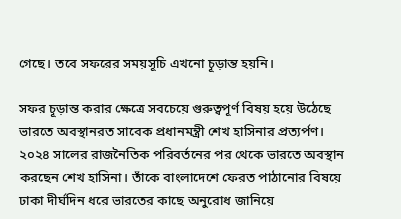গেছে। তবে সফরের সময়সূচি এখনো চূড়ান্ত হয়নি।

সফর চূড়ান্ত করার ক্ষেত্রে সবচেয়ে গুরুত্বপূর্ণ বিষয় হয়ে উঠেছে ভারতে অবস্থানরত সাবেক প্রধানমন্ত্রী শেখ হাসিনার প্রত্যর্পণ। ২০২৪ সালের রাজনৈতিক পরিবর্তনের পর থেকে ভারতে অবস্থান করছেন শেখ হাসিনা। তাঁকে বাংলাদেশে ফেরত পাঠানোর বিষয়ে ঢাকা দীর্ঘদিন ধরে ভারতের কাছে অনুরোধ জানিয়ে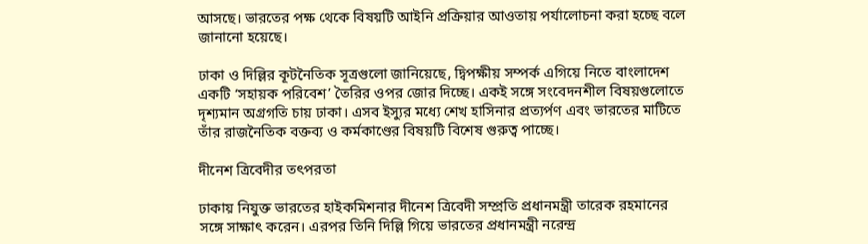আসছে। ভারতের পক্ষ থেকে বিষয়টি আইনি প্রক্রিয়ার আওতায় পর্যালোচনা করা হচ্ছে বলে জানানো হয়েছে।

ঢাকা ও দিল্লির কূটনৈতিক সূত্রগুলো জানিয়েছে, দ্বিপক্ষীয় সম্পর্ক এগিয়ে নিতে বাংলাদেশ একটি ‘সহায়ক পরিবেশ’ তৈরির ওপর জোর দিচ্ছে। একই সঙ্গে সংবেদনশীল বিষয়গুলোতে দৃশ্যমান অগ্রগতি চায় ঢাকা। এসব ইস্যুর মধ্যে শেখ হাসিনার প্রত্যর্পণ এবং ভারতের মাটিতে তাঁর রাজনৈতিক বক্তব্য ও কর্মকাণ্ডের বিষয়টি বিশেষ গুরুত্ব পাচ্ছে।

দীনেশ ত্রিবেদীর তৎপরতা

ঢাকায় নিযুক্ত ভারতের হাইকমিশনার দীনেশ ত্রিবেদী সম্প্রতি প্রধানমন্ত্রী তারেক রহমানের সঙ্গে সাক্ষাৎ করেন। এরপর তিনি দিল্লি গিয়ে ভারতের প্রধানমন্ত্রী নরেন্দ্র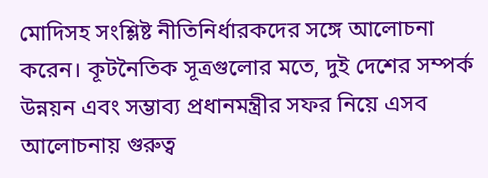মোদিসহ সংশ্লিষ্ট নীতিনির্ধারকদের সঙ্গে আলোচনা করেন। কূটনৈতিক সূত্রগুলোর মতে, দুই দেশের সম্পর্ক উন্নয়ন এবং সম্ভাব্য প্রধানমন্ত্রীর সফর নিয়ে এসব আলোচনায় গুরুত্ব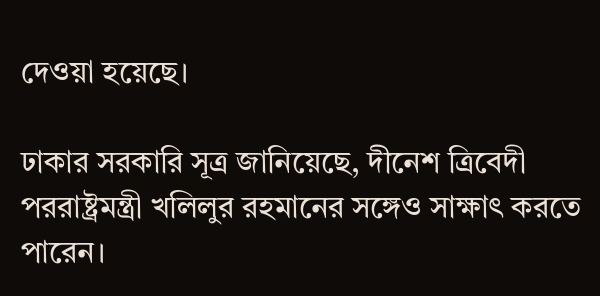দেওয়া হয়েছে।

ঢাকার সরকারি সূত্র জানিয়েছে, দীনেশ ত্রিবেদী পররাষ্ট্রমন্ত্রী খলিলুর রহমানের সঙ্গেও সাক্ষাৎ করতে পারেন।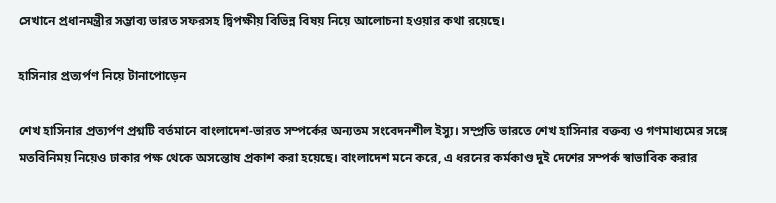সেখানে প্রধানমন্ত্রীর সম্ভাব্য ভারত সফরসহ দ্বিপক্ষীয় বিভিন্ন বিষয় নিয়ে আলোচনা হওয়ার কথা রয়েছে।

হাসিনার প্রত্যর্পণ নিয়ে টানাপোড়েন

শেখ হাসিনার প্রত্যর্পণ প্রশ্নটি বর্তমানে বাংলাদেশ-ভারত সম্পর্কের অন্যতম সংবেদনশীল ইস্যু। সম্প্রতি ভারতে শেখ হাসিনার বক্তব্য ও গণমাধ্যমের সঙ্গে মতবিনিময় নিয়েও ঢাকার পক্ষ থেকে অসন্তোষ প্রকাশ করা হয়েছে। বাংলাদেশ মনে করে, এ ধরনের কর্মকাণ্ড দুই দেশের সম্পর্ক স্বাভাবিক করার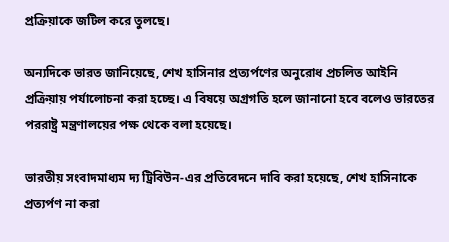প্রক্রিয়াকে জটিল করে তুলছে।

অন্যদিকে ভারত জানিয়েছে, শেখ হাসিনার প্রত্যর্পণের অনুরোধ প্রচলিত আইনি প্রক্রিয়ায় পর্যালোচনা করা হচ্ছে। এ বিষয়ে অগ্রগতি হলে জানানো হবে বলেও ভারতের পররাষ্ট্র মন্ত্রণালয়ের পক্ষ থেকে বলা হয়েছে।

ভারতীয় সংবাদমাধ্যম দ্য ট্রিবিউন-এর প্রতিবেদনে দাবি করা হয়েছে, শেখ হাসিনাকে প্রত্যর্পণ না করা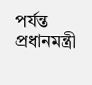পর্যন্ত প্রধানমন্ত্রী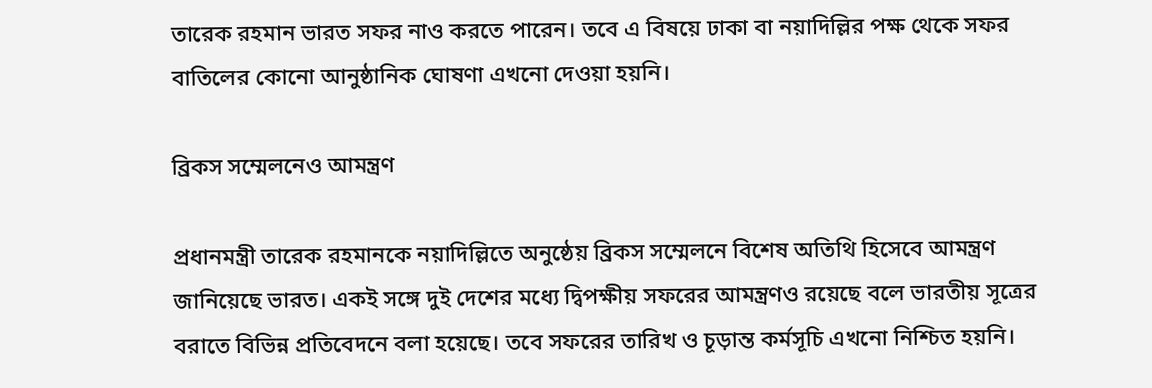তারেক রহমান ভারত সফর নাও করতে পারেন। তবে এ বিষয়ে ঢাকা বা নয়াদিল্লির পক্ষ থেকে সফর বাতিলের কোনো আনুষ্ঠানিক ঘোষণা এখনো দেওয়া হয়নি।

ব্রিকস সম্মেলনেও আমন্ত্রণ

প্রধানমন্ত্রী তারেক রহমানকে নয়াদিল্লিতে অনুষ্ঠেয় ব্রিকস সম্মেলনে বিশেষ অতিথি হিসেবে আমন্ত্রণ জানিয়েছে ভারত। একই সঙ্গে দুই দেশের মধ্যে দ্বিপক্ষীয় সফরের আমন্ত্রণও রয়েছে বলে ভারতীয় সূত্রের বরাতে বিভিন্ন প্রতিবেদনে বলা হয়েছে। তবে সফরের তারিখ ও চূড়ান্ত কর্মসূচি এখনো নিশ্চিত হয়নি।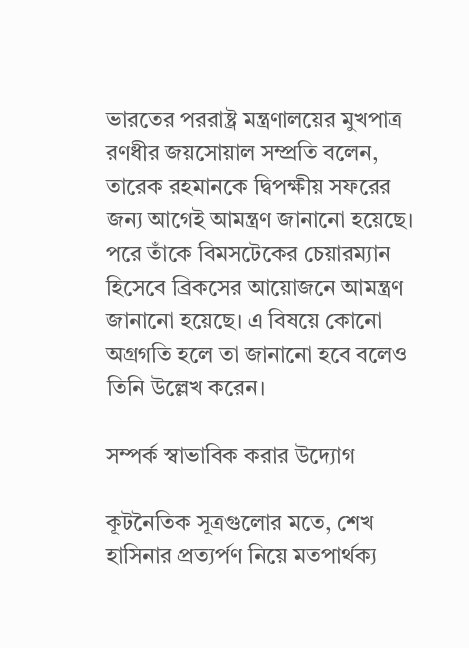ভারতের পররাষ্ট্র মন্ত্রণালয়ের মুখপাত্র রণধীর জয়সোয়াল সম্প্রতি বলেন, তারেক রহমানকে দ্বিপক্ষীয় সফরের জন্য আগেই আমন্ত্রণ জানানো হয়েছে। পরে তাঁকে বিমসটেকের চেয়ারম্যান হিসেবে ব্রিকসের আয়োজনে আমন্ত্রণ জানানো হয়েছে। এ বিষয়ে কোনো অগ্রগতি হলে তা জানানো হবে বলেও তিনি উল্লেখ করেন।

সম্পর্ক স্বাভাবিক করার উদ্যোগ

কূটনৈতিক সূত্রগুলোর মতে, শেখ হাসিনার প্রত্যর্পণ নিয়ে মতপার্থক্য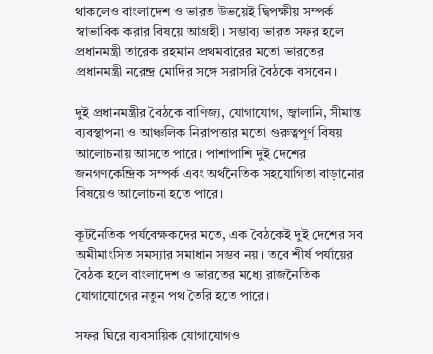থাকলেও বাংলাদেশ ও ভারত উভয়েই দ্বিপক্ষীয় সম্পর্ক স্বাভাবিক করার বিষয়ে আগ্রহী। সম্ভাব্য ভারত সফর হলে প্রধানমন্ত্রী তারেক রহমান প্রথমবারের মতো ভারতের প্রধানমন্ত্রী নরেন্দ্র মোদির সঙ্গে সরাসরি বৈঠকে বসবেন।

দুই প্রধানমন্ত্রীর বৈঠকে বাণিজ্য, যোগাযোগ, জ্বালানি, সীমান্ত ব্যবস্থাপনা ও আঞ্চলিক নিরাপত্তার মতো গুরুত্বপূর্ণ বিষয় আলোচনায় আসতে পারে। পাশাপাশি দুই দেশের জনগণকেন্দ্রিক সম্পর্ক এবং অর্থনৈতিক সহযোগিতা বাড়ানোর বিষয়েও আলোচনা হতে পারে।

কূটনৈতিক পর্যবেক্ষকদের মতে, এক বৈঠকেই দুই দেশের সব অমীমাংসিত সমস্যার সমাধান সম্ভব নয়। তবে শীর্ষ পর্যায়ের বৈঠক হলে বাংলাদেশ ও ভারতের মধ্যে রাজনৈতিক যোগাযোগের নতুন পথ তৈরি হতে পারে।

সফর ঘিরে ব্যবসায়িক যোগাযোগও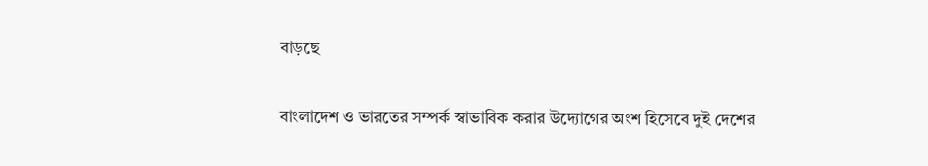বাড়ছে

বাংলাদেশ ও ভারতের সম্পর্ক স্বাভাবিক করার উদ্যোগের অংশ হিসেবে দুই দেশের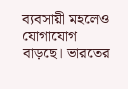ব্যবসায়ী মহলেও যোগাযোগ বাড়ছে। ভারতের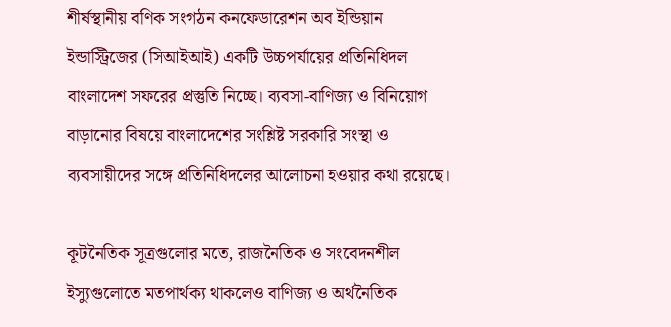শীর্ষস্থানীয় বণিক সংগঠন কনফেডারেশন অব ইন্ডিয়ান ইন্ডাস্ট্রিজের (সিআইআই) একটি উচ্চপর্যায়ের প্রতিনিধিদল বাংলাদেশ সফরের প্রস্তুতি নিচ্ছে। ব্যবসা-বাণিজ্য ও বিনিয়োগ বাড়ানোর বিষয়ে বাংলাদেশের সংশ্লিষ্ট সরকারি সংস্থা ও ব্যবসায়ীদের সঙ্গে প্রতিনিধিদলের আলোচনা হওয়ার কথা রয়েছে।

কূটনৈতিক সূত্রগুলোর মতে, রাজনৈতিক ও সংবেদনশীল ইস্যুগুলোতে মতপার্থক্য থাকলেও বাণিজ্য ও অর্থনৈতিক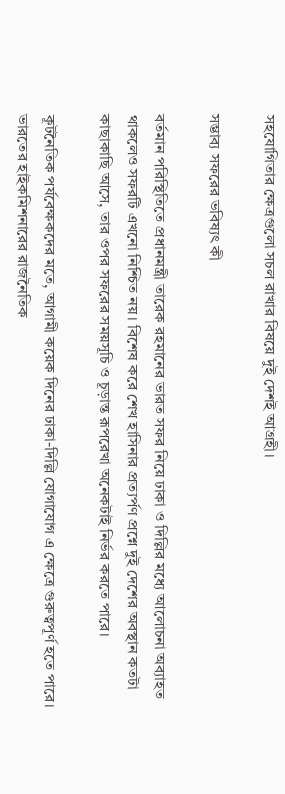সহযোগিতার ক্ষেত্রগুলো সচল রাখার বিষয়ে দুই দেশই আগ্রহী।

সম্ভাব্য সফরের ভবিষ্যৎ কী

বর্তমান পরিস্থিতিতে প্রধানমন্ত্রী তারেক রহমানের ভারত সফর নিয়ে ঢাকা ও দিল্লির মধ্যে আলোচনা অব্যাহত থাকলেও সফরটি এখনো নিশ্চিত নয়। বিশেষ করে শেখ হাসিনার প্রত্যর্পণ প্রশ্নে দুই দেশের অবস্থান কতটা কাছাকাছি আসে, তার ওপর সফরের সময়সূচি ও চূড়ান্ত রূপরেখা অনেকটাই নির্ভর করতে পারে।

কূটনৈতিক পর্যবেক্ষকদের মতে, আগামী কয়েক দিনের ঢাকা-দিল্লি যোগাযোগ এ ক্ষেত্রে গুরুত্বপূর্ণ হতে পারে। ভারতের হাইকমিশনারের রাজনৈতিক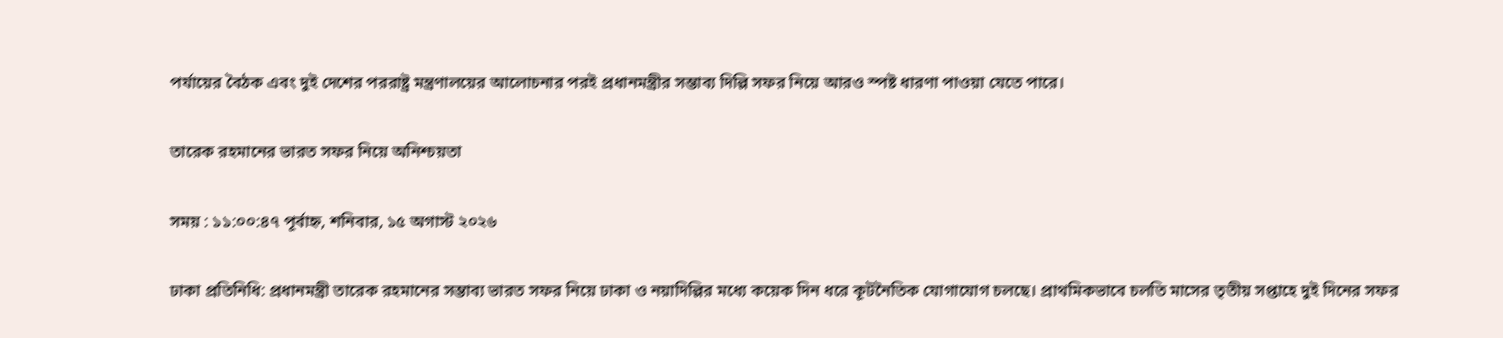পর্যায়ের বৈঠক এবং দুই দেশের পররাষ্ট্র মন্ত্রণালয়ের আলোচনার পরই প্রধানমন্ত্রীর সম্ভাব্য দিল্লি সফর নিয়ে আরও স্পষ্ট ধারণা পাওয়া যেতে পারে।

তারেক রহমানের ভারত সফর নিয়ে অনিশ্চয়তা

সময় : ১১:০০:৪৭ পূর্বাহ্ন, শনিবার, ১৫ অগাস্ট ২০২৬

ঢাকা প্রতিনিধি: প্রধানমন্ত্রী তারেক রহমানের সম্ভাব্য ভারত সফর নিয়ে ঢাকা ও নয়াদিল্লির মধ্যে কয়েক দিন ধরে কূটনৈতিক যোগাযোগ চলছে। প্রাথমিকভাবে চলতি মাসের তৃতীয় সপ্তাহে দুই দিনের সফর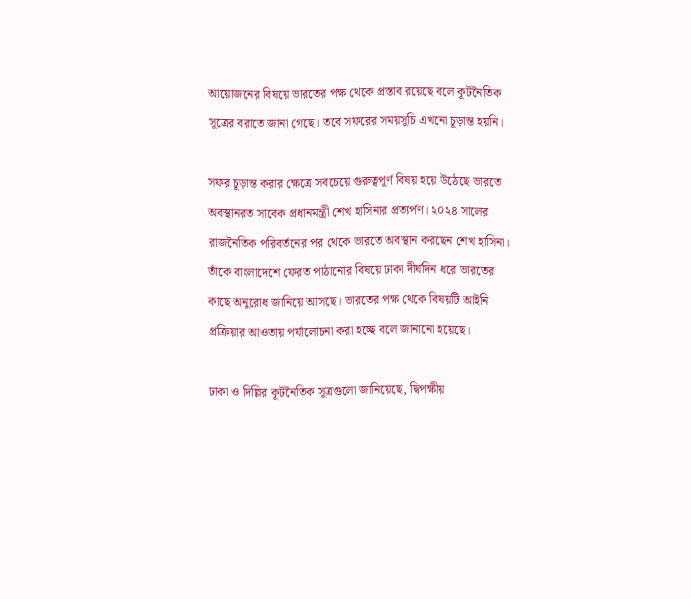আয়োজনের বিষয়ে ভারতের পক্ষ থেকে প্রস্তাব রয়েছে বলে কূটনৈতিক সূত্রের বরাতে জানা গেছে। তবে সফরের সময়সূচি এখনো চূড়ান্ত হয়নি।

সফর চূড়ান্ত করার ক্ষেত্রে সবচেয়ে গুরুত্বপূর্ণ বিষয় হয়ে উঠেছে ভারতে অবস্থানরত সাবেক প্রধানমন্ত্রী শেখ হাসিনার প্রত্যর্পণ। ২০২৪ সালের রাজনৈতিক পরিবর্তনের পর থেকে ভারতে অবস্থান করছেন শেখ হাসিনা। তাঁকে বাংলাদেশে ফেরত পাঠানোর বিষয়ে ঢাকা দীর্ঘদিন ধরে ভারতের কাছে অনুরোধ জানিয়ে আসছে। ভারতের পক্ষ থেকে বিষয়টি আইনি প্রক্রিয়ার আওতায় পর্যালোচনা করা হচ্ছে বলে জানানো হয়েছে।

ঢাকা ও দিল্লির কূটনৈতিক সূত্রগুলো জানিয়েছে, দ্বিপক্ষীয়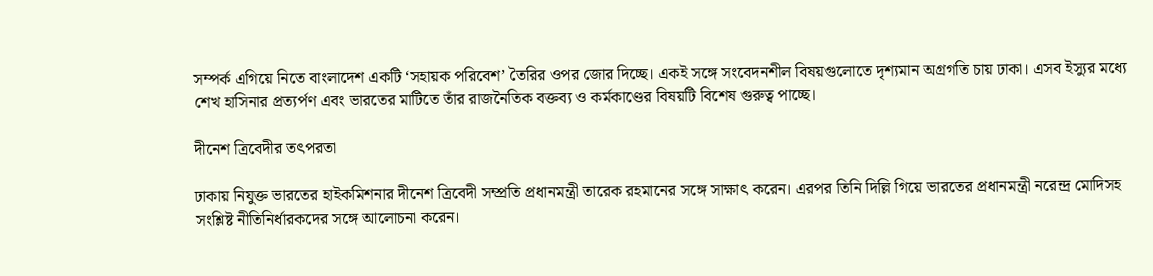সম্পর্ক এগিয়ে নিতে বাংলাদেশ একটি ‘সহায়ক পরিবেশ’ তৈরির ওপর জোর দিচ্ছে। একই সঙ্গে সংবেদনশীল বিষয়গুলোতে দৃশ্যমান অগ্রগতি চায় ঢাকা। এসব ইস্যুর মধ্যে শেখ হাসিনার প্রত্যর্পণ এবং ভারতের মাটিতে তাঁর রাজনৈতিক বক্তব্য ও কর্মকাণ্ডের বিষয়টি বিশেষ গুরুত্ব পাচ্ছে।

দীনেশ ত্রিবেদীর তৎপরতা

ঢাকায় নিযুক্ত ভারতের হাইকমিশনার দীনেশ ত্রিবেদী সম্প্রতি প্রধানমন্ত্রী তারেক রহমানের সঙ্গে সাক্ষাৎ করেন। এরপর তিনি দিল্লি গিয়ে ভারতের প্রধানমন্ত্রী নরেন্দ্র মোদিসহ সংশ্লিষ্ট নীতিনির্ধারকদের সঙ্গে আলোচনা করেন।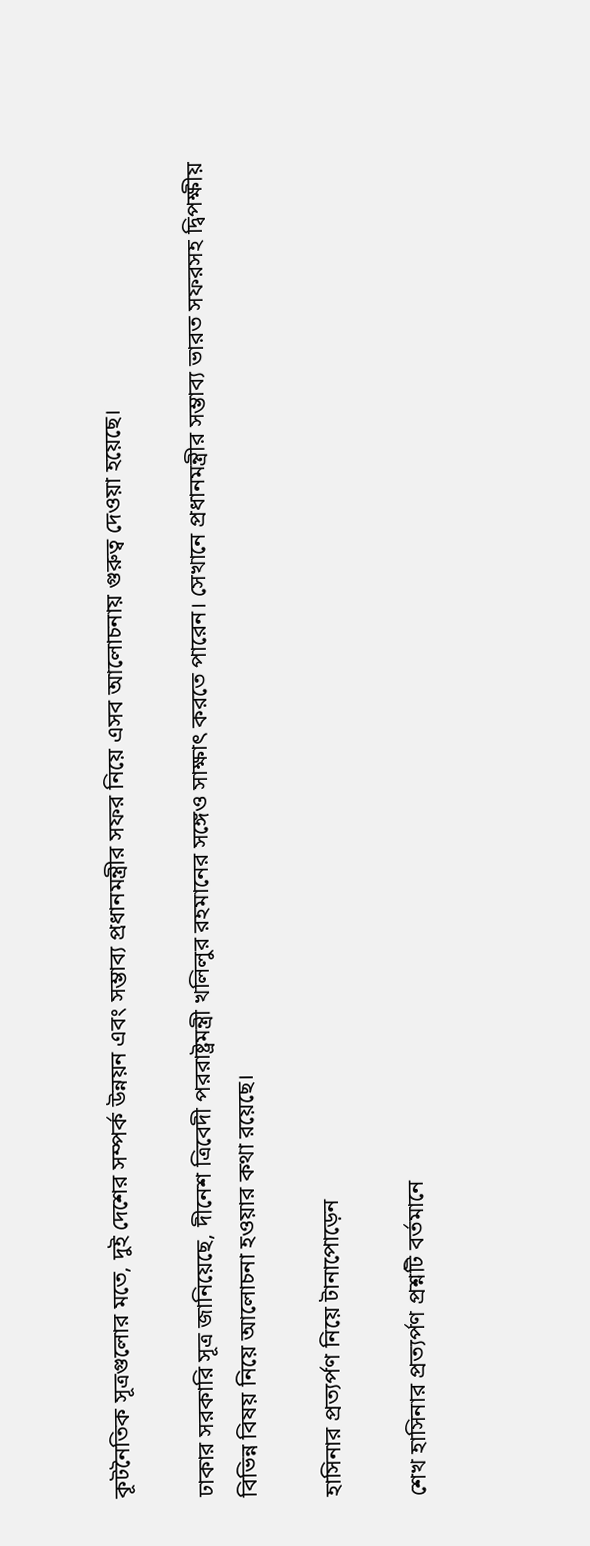কূটনৈতিক সূত্রগুলোর মতে, দুই দেশের সম্পর্ক উন্নয়ন এবং সম্ভাব্য প্রধানমন্ত্রীর সফর নিয়ে এসব আলোচনায় গুরুত্ব দেওয়া হয়েছে।

ঢাকার সরকারি সূত্র জানিয়েছে, দীনেশ ত্রিবেদী পররাষ্ট্রমন্ত্রী খলিলুর রহমানের সঙ্গেও সাক্ষাৎ করতে পারেন। সেখানে প্রধানমন্ত্রীর সম্ভাব্য ভারত সফরসহ দ্বিপক্ষীয় বিভিন্ন বিষয় নিয়ে আলোচনা হওয়ার কথা রয়েছে।

হাসিনার প্রত্যর্পণ নিয়ে টানাপোড়েন

শেখ হাসিনার প্রত্যর্পণ প্রশ্নটি বর্তমানে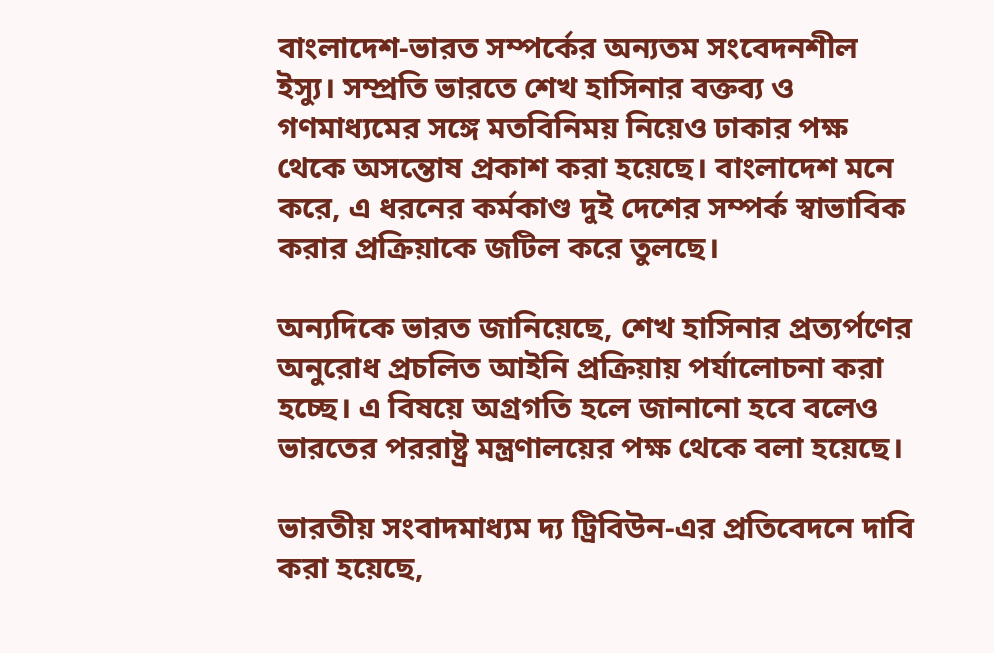বাংলাদেশ-ভারত সম্পর্কের অন্যতম সংবেদনশীল ইস্যু। সম্প্রতি ভারতে শেখ হাসিনার বক্তব্য ও গণমাধ্যমের সঙ্গে মতবিনিময় নিয়েও ঢাকার পক্ষ থেকে অসন্তোষ প্রকাশ করা হয়েছে। বাংলাদেশ মনে করে, এ ধরনের কর্মকাণ্ড দুই দেশের সম্পর্ক স্বাভাবিক করার প্রক্রিয়াকে জটিল করে তুলছে।

অন্যদিকে ভারত জানিয়েছে, শেখ হাসিনার প্রত্যর্পণের অনুরোধ প্রচলিত আইনি প্রক্রিয়ায় পর্যালোচনা করা হচ্ছে। এ বিষয়ে অগ্রগতি হলে জানানো হবে বলেও ভারতের পররাষ্ট্র মন্ত্রণালয়ের পক্ষ থেকে বলা হয়েছে।

ভারতীয় সংবাদমাধ্যম দ্য ট্রিবিউন-এর প্রতিবেদনে দাবি করা হয়েছে,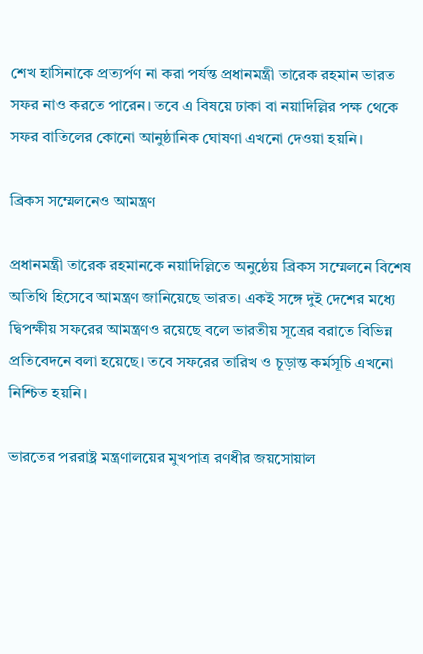শেখ হাসিনাকে প্রত্যর্পণ না করা পর্যন্ত প্রধানমন্ত্রী তারেক রহমান ভারত সফর নাও করতে পারেন। তবে এ বিষয়ে ঢাকা বা নয়াদিল্লির পক্ষ থেকে সফর বাতিলের কোনো আনুষ্ঠানিক ঘোষণা এখনো দেওয়া হয়নি।

ব্রিকস সম্মেলনেও আমন্ত্রণ

প্রধানমন্ত্রী তারেক রহমানকে নয়াদিল্লিতে অনুষ্ঠেয় ব্রিকস সম্মেলনে বিশেষ অতিথি হিসেবে আমন্ত্রণ জানিয়েছে ভারত। একই সঙ্গে দুই দেশের মধ্যে দ্বিপক্ষীয় সফরের আমন্ত্রণও রয়েছে বলে ভারতীয় সূত্রের বরাতে বিভিন্ন প্রতিবেদনে বলা হয়েছে। তবে সফরের তারিখ ও চূড়ান্ত কর্মসূচি এখনো নিশ্চিত হয়নি।

ভারতের পররাষ্ট্র মন্ত্রণালয়ের মুখপাত্র রণধীর জয়সোয়াল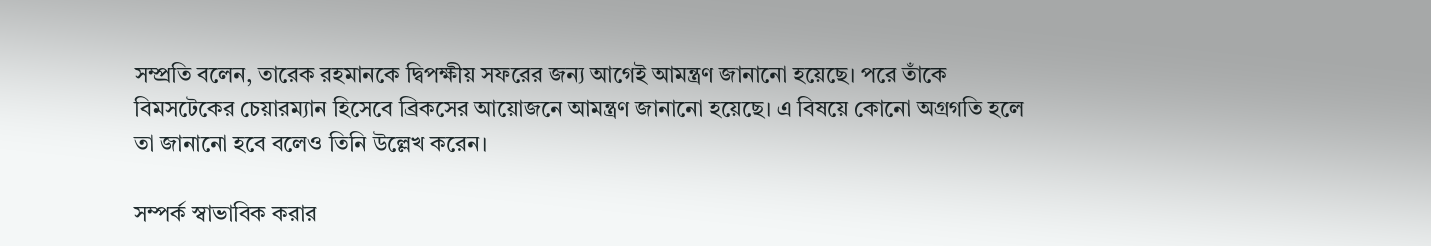সম্প্রতি বলেন, তারেক রহমানকে দ্বিপক্ষীয় সফরের জন্য আগেই আমন্ত্রণ জানানো হয়েছে। পরে তাঁকে বিমসটেকের চেয়ারম্যান হিসেবে ব্রিকসের আয়োজনে আমন্ত্রণ জানানো হয়েছে। এ বিষয়ে কোনো অগ্রগতি হলে তা জানানো হবে বলেও তিনি উল্লেখ করেন।

সম্পর্ক স্বাভাবিক করার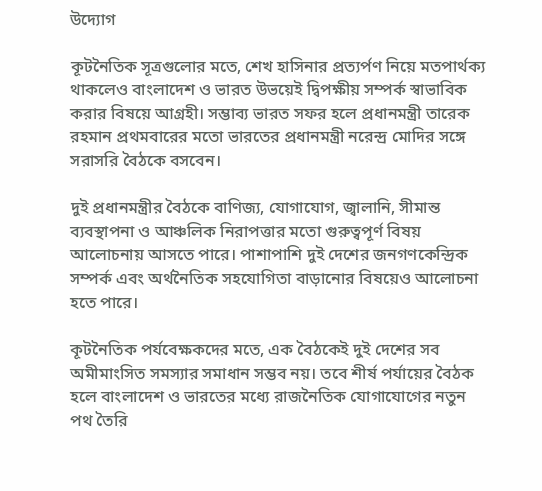উদ্যোগ

কূটনৈতিক সূত্রগুলোর মতে, শেখ হাসিনার প্রত্যর্পণ নিয়ে মতপার্থক্য থাকলেও বাংলাদেশ ও ভারত উভয়েই দ্বিপক্ষীয় সম্পর্ক স্বাভাবিক করার বিষয়ে আগ্রহী। সম্ভাব্য ভারত সফর হলে প্রধানমন্ত্রী তারেক রহমান প্রথমবারের মতো ভারতের প্রধানমন্ত্রী নরেন্দ্র মোদির সঙ্গে সরাসরি বৈঠকে বসবেন।

দুই প্রধানমন্ত্রীর বৈঠকে বাণিজ্য, যোগাযোগ, জ্বালানি, সীমান্ত ব্যবস্থাপনা ও আঞ্চলিক নিরাপত্তার মতো গুরুত্বপূর্ণ বিষয় আলোচনায় আসতে পারে। পাশাপাশি দুই দেশের জনগণকেন্দ্রিক সম্পর্ক এবং অর্থনৈতিক সহযোগিতা বাড়ানোর বিষয়েও আলোচনা হতে পারে।

কূটনৈতিক পর্যবেক্ষকদের মতে, এক বৈঠকেই দুই দেশের সব অমীমাংসিত সমস্যার সমাধান সম্ভব নয়। তবে শীর্ষ পর্যায়ের বৈঠক হলে বাংলাদেশ ও ভারতের মধ্যে রাজনৈতিক যোগাযোগের নতুন পথ তৈরি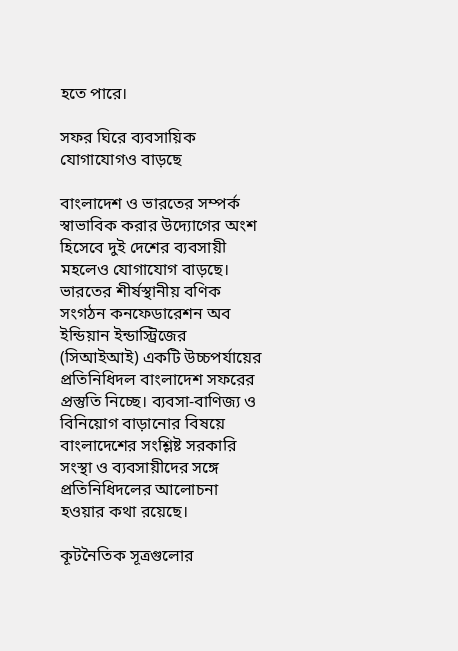হতে পারে।

সফর ঘিরে ব্যবসায়িক যোগাযোগও বাড়ছে

বাংলাদেশ ও ভারতের সম্পর্ক স্বাভাবিক করার উদ্যোগের অংশ হিসেবে দুই দেশের ব্যবসায়ী মহলেও যোগাযোগ বাড়ছে। ভারতের শীর্ষস্থানীয় বণিক সংগঠন কনফেডারেশন অব ইন্ডিয়ান ইন্ডাস্ট্রিজের (সিআইআই) একটি উচ্চপর্যায়ের প্রতিনিধিদল বাংলাদেশ সফরের প্রস্তুতি নিচ্ছে। ব্যবসা-বাণিজ্য ও বিনিয়োগ বাড়ানোর বিষয়ে বাংলাদেশের সংশ্লিষ্ট সরকারি সংস্থা ও ব্যবসায়ীদের সঙ্গে প্রতিনিধিদলের আলোচনা হওয়ার কথা রয়েছে।

কূটনৈতিক সূত্রগুলোর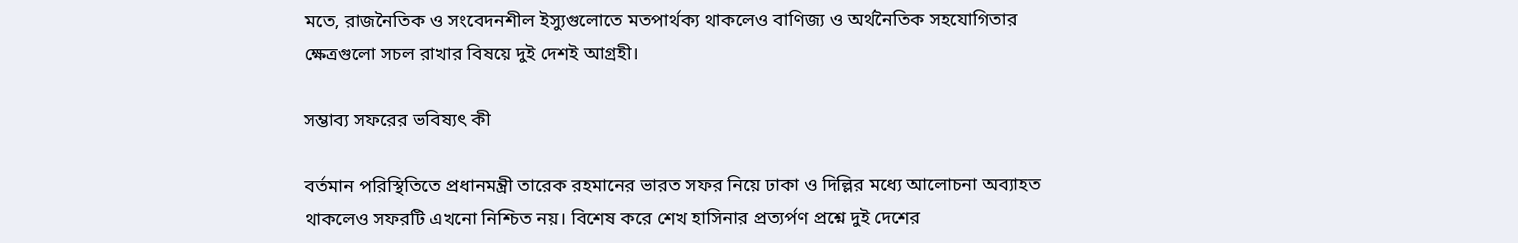মতে, রাজনৈতিক ও সংবেদনশীল ইস্যুগুলোতে মতপার্থক্য থাকলেও বাণিজ্য ও অর্থনৈতিক সহযোগিতার ক্ষেত্রগুলো সচল রাখার বিষয়ে দুই দেশই আগ্রহী।

সম্ভাব্য সফরের ভবিষ্যৎ কী

বর্তমান পরিস্থিতিতে প্রধানমন্ত্রী তারেক রহমানের ভারত সফর নিয়ে ঢাকা ও দিল্লির মধ্যে আলোচনা অব্যাহত থাকলেও সফরটি এখনো নিশ্চিত নয়। বিশেষ করে শেখ হাসিনার প্রত্যর্পণ প্রশ্নে দুই দেশের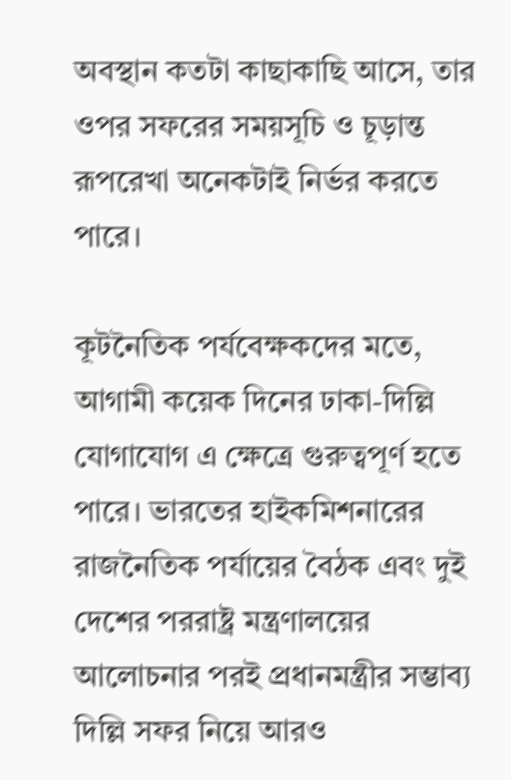অবস্থান কতটা কাছাকাছি আসে, তার ওপর সফরের সময়সূচি ও চূড়ান্ত রূপরেখা অনেকটাই নির্ভর করতে পারে।

কূটনৈতিক পর্যবেক্ষকদের মতে, আগামী কয়েক দিনের ঢাকা-দিল্লি যোগাযোগ এ ক্ষেত্রে গুরুত্বপূর্ণ হতে পারে। ভারতের হাইকমিশনারের রাজনৈতিক পর্যায়ের বৈঠক এবং দুই দেশের পররাষ্ট্র মন্ত্রণালয়ের আলোচনার পরই প্রধানমন্ত্রীর সম্ভাব্য দিল্লি সফর নিয়ে আরও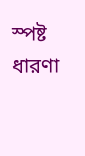স্পষ্ট ধারণা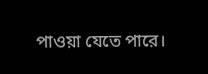পাওয়া যেতে পারে।